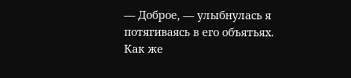— Доброе, — улыбнулась я потягиваясь в его объятьях.
Как же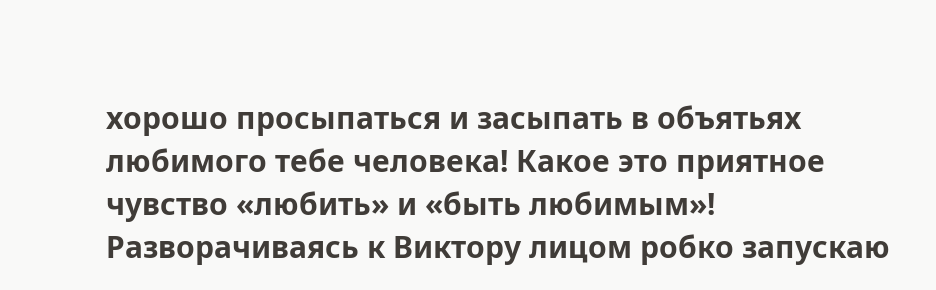хорошо просыпаться и засыпать в объятьях любимого тебе человека! Какое это приятное чувство «любить» и «быть любимым»!
Разворачиваясь к Виктору лицом робко запускаю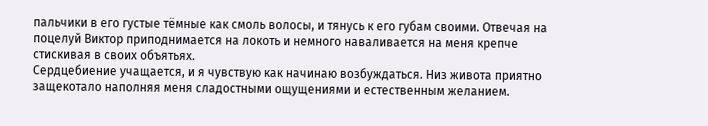пальчики в его густые тёмные как смоль волосы, и тянусь к его губам своими. Отвечая на поцелуй Виктор приподнимается на локоть и немного наваливается на меня крепче стискивая в своих объятьях.
Сердцебиение учащается, и я чувствую как начинаю возбуждаться. Низ живота приятно защекотало наполняя меня сладостными ощущениями и естественным желанием.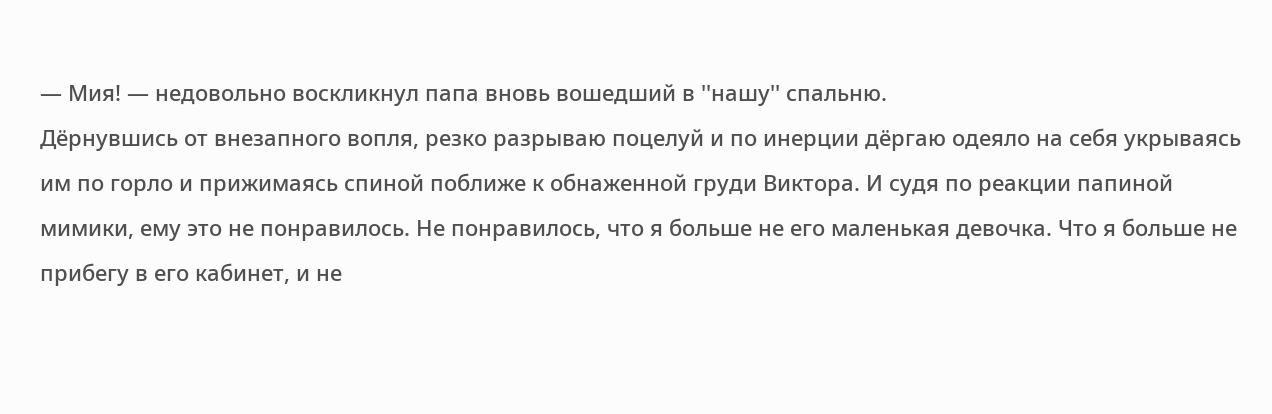— Мия! — недовольно воскликнул папа вновь вошедший в ''нашу'' спальню.
Дёрнувшись от внезапного вопля, резко разрываю поцелуй и по инерции дёргаю одеяло на себя укрываясь им по горло и прижимаясь спиной поближе к обнаженной груди Виктора. И судя по реакции папиной мимики, ему это не понравилось. Не понравилось, что я больше не его маленькая девочка. Что я больше не прибегу в его кабинет, и не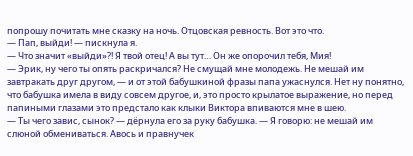попрошу почитать мне сказку на ночь. Отцовская ревность. Вот это что.
— Пап, выйди! — пискнула я.
— Что значит «выйди»?! Я твой отец! А вы тут… Он же опорочил тебя, Мия!
— Эрик, ну чего ты опять раскричался? Не смущай мне молодежь. Не мешай им завтракать друг другом, — и от этой бабушкиной фразы папа ужаснулся. Нет ну понятно, что бабушка имела в виду совсем другое, и, это просто крылатое выражение, но перед папиными глазами это предстало как клыки Виктора впиваются мне в шею.
— Ты чего завис, сынок? — дёрнула его за руку бабушка. — Я говорю: не мешай им слюной обмениваться. Авось и правнучек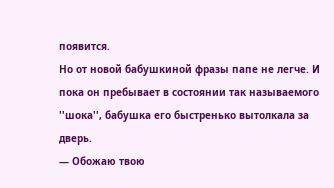появится.
Но от новой бабушкиной фразы папе не легче. И пока он пребывает в состоянии так называемого ''шока'', бабушка его быстренько вытолкала за дверь.
— Обожаю твою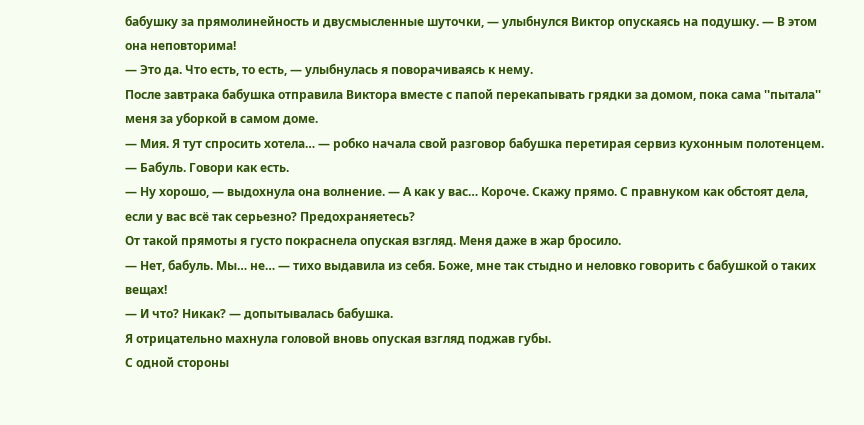бабушку за прямолинейность и двусмысленные шуточки, — улыбнулся Виктор опускаясь на подушку. — В этом она неповторима!
— Это да. Что есть, то есть, — улыбнулась я поворачиваясь к нему.
После завтрака бабушка отправила Виктора вместе с папой перекапывать грядки за домом, пока сама ''пытала'' меня за уборкой в самом доме.
— Мия. Я тут спросить хотела… — робко начала свой разговор бабушка перетирая сервиз кухонным полотенцем.
— Бабуль. Говори как есть.
— Ну хорошо, — выдохнула она волнение. — А как у вас… Короче. Скажу прямо. С правнуком как обстоят дела, если у вас всё так серьезно? Предохраняетесь?
От такой прямоты я густо покраснела опуская взгляд. Меня даже в жар бросило.
— Нет, бабуль. Мы… не… — тихо выдавила из себя. Боже, мне так стыдно и неловко говорить с бабушкой о таких вещах!
— И что? Никак? — допытывалась бабушка.
Я отрицательно махнула головой вновь опуская взгляд поджав губы.
С одной стороны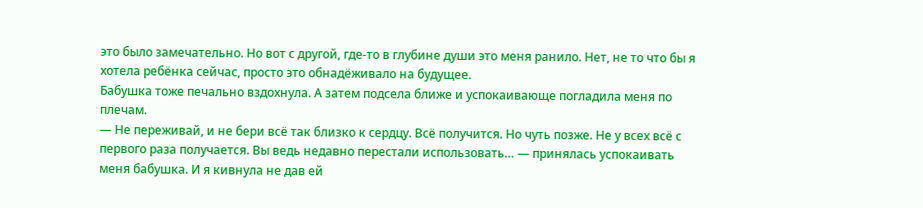это было замечательно. Но вот с другой, где-то в глубине души это меня ранило. Нет, не то что бы я хотела ребёнка сейчас, просто это обнадёживало на будущее.
Бабушка тоже печально вздохнула. А затем подсела ближе и успокаивающе погладила меня по плечам.
— Не переживай, и не бери всё так близко к сердцу. Всё получится. Но чуть позже. Не у всех всё с первого раза получается. Вы ведь недавно перестали использовать… — принялась успокаивать меня бабушка. И я кивнула не дав ей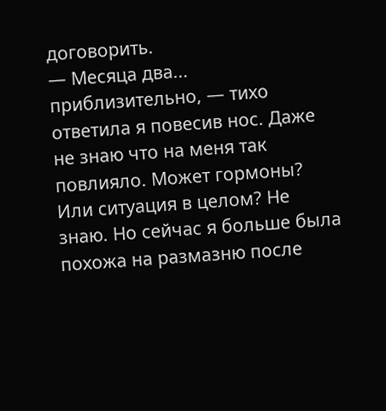договорить.
— Месяца два... приблизительно, — тихо ответила я повесив нос. Даже не знаю что на меня так повлияло. Может гормоны? Или ситуация в целом? Не знаю. Но сейчас я больше была похожа на размазню после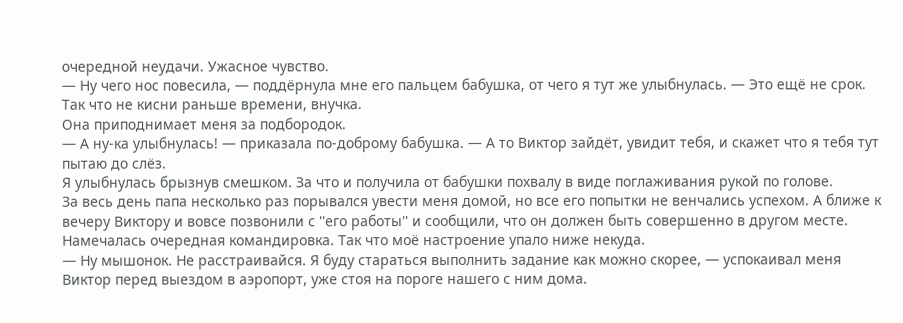очередной неудачи. Ужасное чувство.
— Ну чего нос повесила, — поддёрнула мне его пальцем бабушка, от чего я тут же улыбнулась. — Это ещё не срок. Так что не кисни раньше времени, внучка.
Она приподнимает меня за подбородок.
— А ну-ка улыбнулась! — приказала по-доброму бабушка. — А то Виктор зайдёт, увидит тебя, и скажет что я тебя тут пытаю до слёз.
Я улыбнулась брызнув смешком. За что и получила от бабушки похвалу в виде поглаживания рукой по голове.
За весь день папа несколько раз порывался увести меня домой, но все его попытки не венчались успехом. А ближе к вечеру Виктору и вовсе позвонили с ''его работы'' и сообщили, что он должен быть совершенно в другом месте. Намечалась очередная командировка. Так что моё настроение упало ниже некуда.
— Ну мышонок. Не расстраивайся. Я буду стараться выполнить задание как можно скорее, — успокаивал меня Виктор перед выездом в аэропорт, уже стоя на пороге нашего с ним дома.